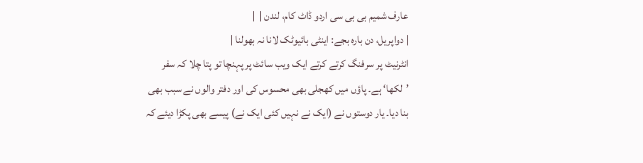عارف شمیم بی بی سی اردو ڈاٹ کام، لندن |  |
| دواپریل، دن بارہ بجے: اینٹی بائیوٹک لانا نہ بھولنا |
انٹرنیٹ پر سرفنگ کرتے کرتے ایک ویب سائٹ پر پہنچا تو پتا چلا کہ سفر ’لکھا‘ ہے۔ پاؤں میں کھجلی بھی محسوس کی اور دفتر والوں نے سبب بھی بنا دیا۔ یار دوستوں نے (ایک نے نہیں کئی ایک نے) پیسے بھی پکڑا دیئے کہ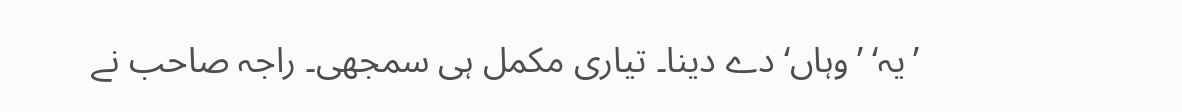’یہ‘ ’وہاں‘ دے دینا۔ تیاری مکمل ہی سمجھی۔ راجہ صاحب نے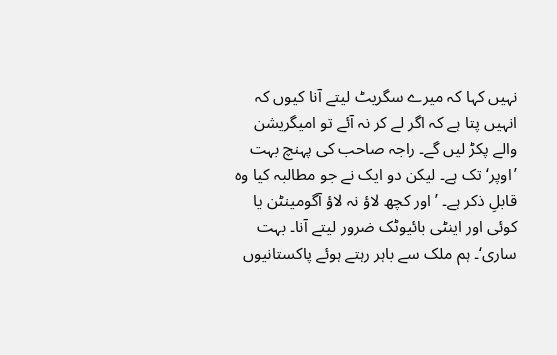نہیں کہا کہ میرے سگریٹ لیتے آنا کیوں کہ انہیں پتا ہے کہ اگر لے کر نہ آئے تو امیگریشن والے پکڑ لیں گے۔ راجہ صاحب کی پہنچ بہت ’اوپر‘ تک ہے۔ لیکن دو ایک نے جو مطالبہ کیا وہ قابلِ ذکر ہے۔ ’اور کچھ لاؤ نہ لاؤ آگومینٹن یا کوئی اور اینٹی بائیوٹک ضرور لیتے آنا۔ بہت ساری‘۔ ہم ملک سے باہر رہتے ہوئے پاکستانیوں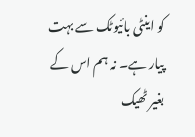کو اینٹی بائیوٹک سے بہت پیار ہے۔ نہ ہم اس کے بغیر ٹھیک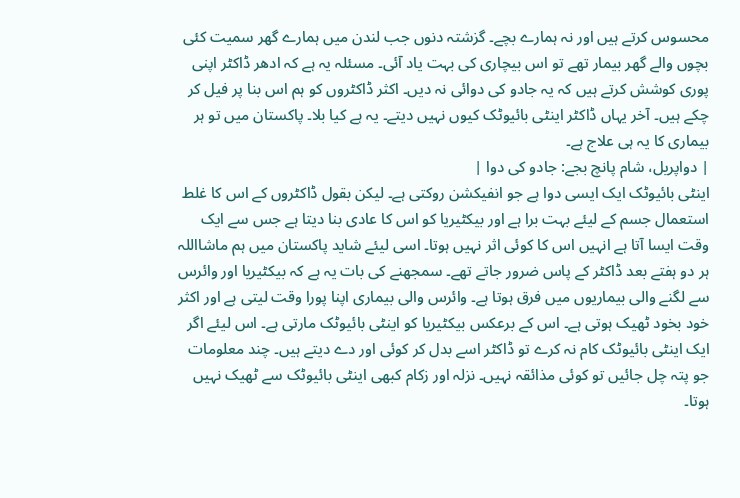محسوس کرتے ہیں اور نہ ہمارے بچے۔ گزشتہ دنوں جب لندن میں ہمارے گھر سمیت کئی بچوں والے گھر بیمار تھے تو اس بیچاری کی بہت یاد آئی۔ مسئلہ یہ ہے کہ ادھر ڈاکٹر اپنی پوری کوشش کرتے ہیں کہ یہ جادو کی دوائی نہ دیں۔ اکثر ڈاکٹروں کو ہم اس بنا پر فیل کر چکے ہیں۔ آخر یہاں ڈاکٹر اینٹی بائیوٹک کیوں نہیں دیتے۔ یہ ہے کیا بلا۔ پاکستان میں تو ہر بیماری کا یہ ہی علاج ہے۔
| دواپریل، شام پانچ بجے: جادو کی دوا |
اینٹی بائیوٹک ایک ایسی دوا ہے جو انفیکشن روکتی ہے۔ لیکن بقول ڈاکٹروں کے اس کا غلط استعمال جسم کے لیئے بہت برا ہے اور بیکٹیریا کو اس کا عادی بنا دیتا ہے جس سے ایک وقت ایسا آتا ہے انہیں اس کا کوئی اثر نہیں ہوتا۔ اسی لیئے شاید پاکستان میں ہم ماشااللہ ہر دو ہفتے بعد ڈاکٹر کے پاس ضرور جاتے تھے۔ سمجھنے کی بات یہ ہے کہ بیکٹیریا اور وائرس سے لگنے والی بیماریوں میں فرق ہوتا ہے۔ وائرس والی بیماری اپنا پورا وقت لیتی ہے اور اکثر خود بخود ٹھیک ہوتی ہے۔ اس کے برعکس بیکٹیریا کو اینٹی بائیوٹک مارتی ہے۔ اس لیئے اگر ایک اینٹی بائیوٹک کام نہ کرے تو ڈاکٹر اسے بدل کر کوئی اور دے دیتے ہیں۔ چند معلومات جو پتہ چل جائیں تو کوئی مذائقہ نہیں۔ نزلہ اور زکام کبھی اینٹی بائیوٹک سے ٹھیک نہیں ہوتا۔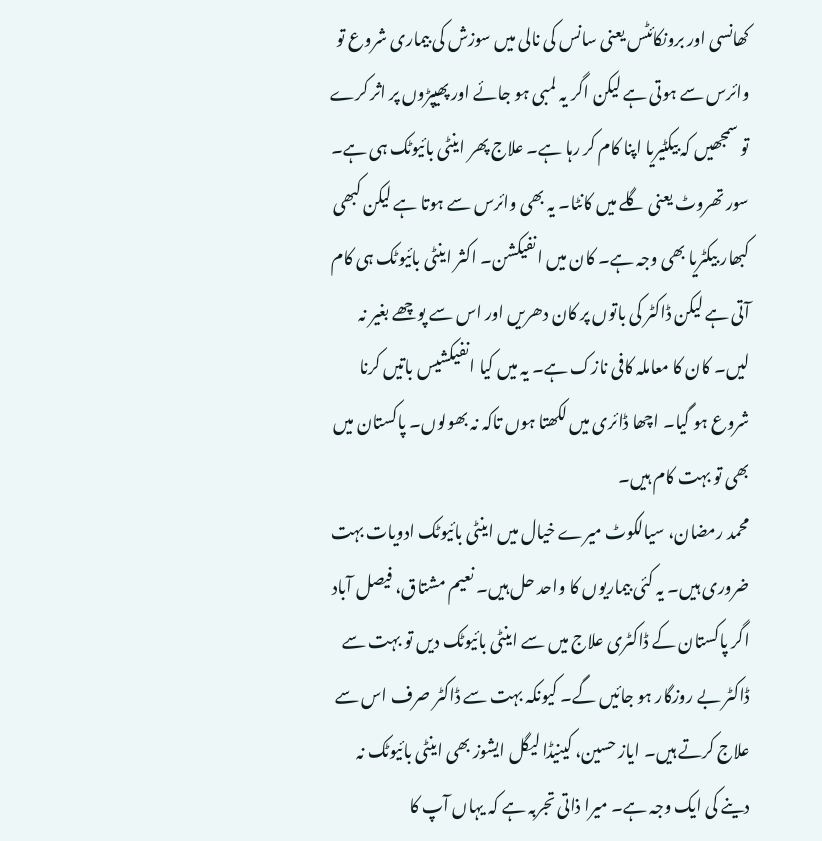کھانسی اور برونکائٹس یعنی سانس کی نالی میں سوزش کی بیماری شروع تو وائرس سے ہوتی ہے لیکن اگر یہ لمبی ہو جائے اور پھیپڑوں پر اثر کرے تو سمجھیں کہ بیکٹیریا اپنا کام کر رہا ہے۔ علاج پھر اینٹی بائیوٹک ہی ہے۔ سور تھروٹ یعنی گلے میں کانٹا۔ یہ بھی وائرس سے ہوتا ہے لیکن کبھی کبھار بیکٹریا بھی وجہ ہے۔ کان میں انفیکشن۔ اکثر اینٹی بائیوٹک ہی کام آتی ہے لیکن ڈاکٹر کی باتوں پر کان دھریں اور اس سے پوچھے بغیر نہ لیں۔ کان کا معاملہ کافی نازک ہے۔ یہ میں کیا انفیکشیس باتیں کرنا شروع ہو گیا۔ اچھا ڈائری میں لکھتا ہوں تاکہ نہ بھولوں۔ پاکستان میں بھی تو بہت کام ہیں۔
محمد رمضان، سیالکوٹ میرے خیال میں اینٹی بائیوٹک ادویات بہت ضروری ہیں۔ یہ کئی بیماریوں کا واحد حل ہیں۔ نعیم مشتاق، فیصل آباد اگر پاکستان کے ڈاکٹری علاج میں سے اینٹی بائیوٹک دیں تو بہت سے ڈاکٹر بے روزگار ہو جائیں گے۔ کیونکہ بہت سے ڈاکٹر صرف اس سے علاج کرتے ہیں۔ ایاز حسین، کینیڈا لیگل ایشوز بھی اینٹی بائیوٹک نہ دینے کی ایک وجہ ہے۔ میرا ذاتی تجربہ ہے کہ یہاں آپ کا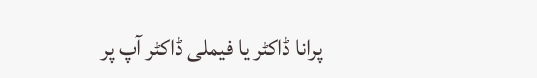پرانا ڈاکٹر یا فیملی ڈاکٹر آپ پر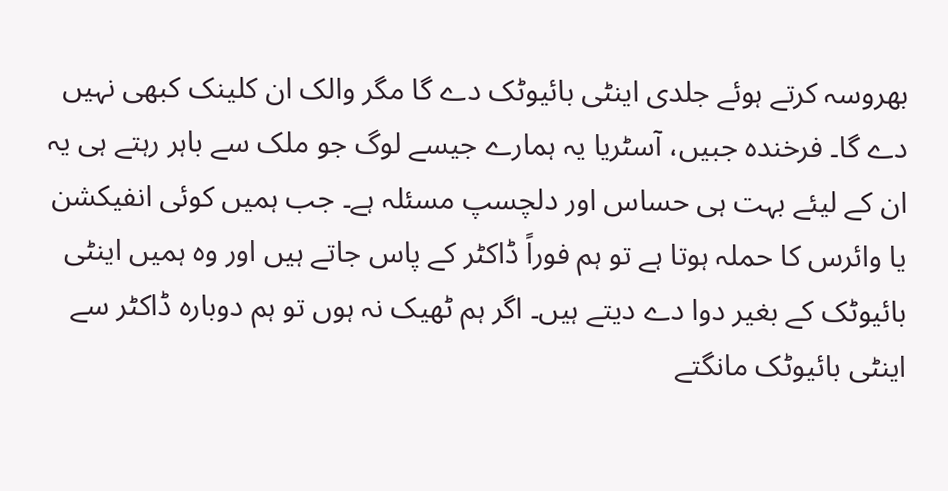بھروسہ کرتے ہوئے جلدی اینٹی بائیوٹک دے گا مگر والک ان کلینک کبھی نہیں دے گا۔ فرخندہ جبیں، آسٹریا یہ ہمارے جیسے لوگ جو ملک سے باہر رہتے ہی یہ ان کے لیئے بہت ہی حساس اور دلچسپ مسئلہ ہے۔ جب ہمیں کوئی انفیکشن یا وائرس کا حملہ ہوتا ہے تو ہم فوراً ڈاکٹر کے پاس جاتے ہیں اور وہ ہمیں اینٹی بائیوٹک کے بغیر دوا دے دیتے ہیں۔ اگر ہم ٹھیک نہ ہوں تو ہم دوبارہ ڈاکٹر سے اینٹی بائیوٹک مانگتے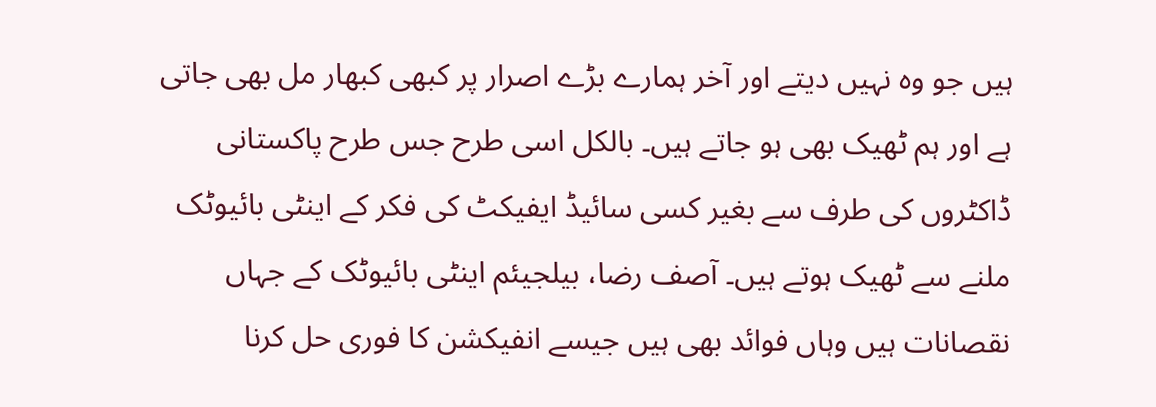ہیں جو وہ نہیں دیتے اور آخر ہمارے بڑے اصرار پر کبھی کبھار مل بھی جاتی ہے اور ہم ٹھیک بھی ہو جاتے ہیں۔ بالکل اسی طرح جس طرح پاکستانی ڈاکٹروں کی طرف سے بغیر کسی سائیڈ ایفیکٹ کی فکر کے اینٹی بائیوٹک ملنے سے ٹھیک ہوتے ہیں۔ آصف رضا، بیلجیئم اینٹی بائیوٹک کے جہاں نقصانات ہیں وہاں فوائد بھی ہیں جیسے انفیکشن کا فوری حل کرنا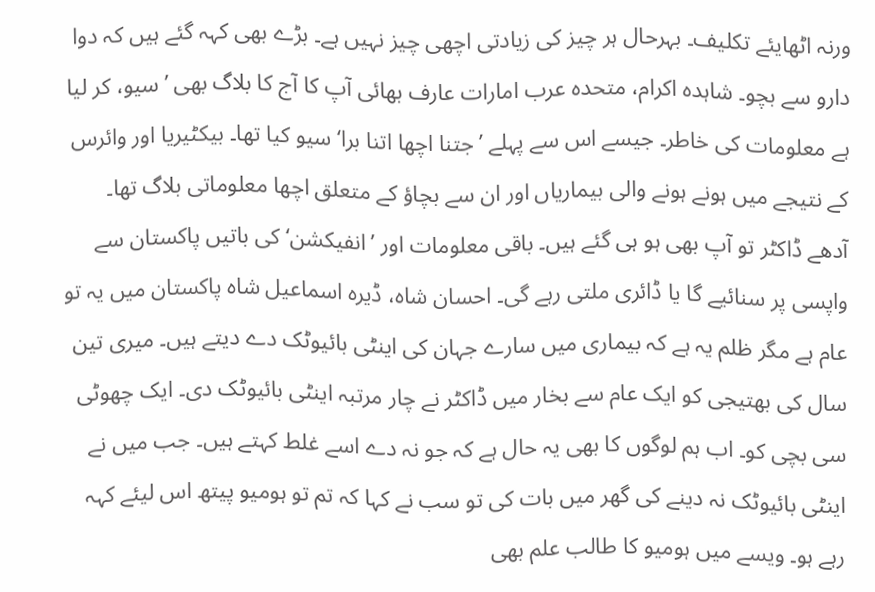ورنہ اٹھایئے تکلیف۔ بہرحال ہر چیز کی زیادتی اچھی چیز نہیں ہے۔ بڑے بھی کہہ گئے ہیں کہ دوا دارو سے بچو۔ شاہدہ اکرام، متحدہ عرب امارات عارف بھائی آپ کا آج کا بلاگ بھی ’سیو، کر لیا ہے معلومات کی خاطر۔ جیسے اس سے پہلے ’جتنا اچھا اتنا برا‘ سیو کیا تھا۔ بیکٹیریا اور وائرس کے نتیجے میں ہونے ہونے والی بیماریاں اور ان سے بچاؤ کے متعلق اچھا معلوماتی بلاگ تھا۔ آدھے ڈاکٹر تو آپ بھی ہو ہی گئے ہیں۔ باقی معلومات اور ’انفیکشن‘ کی باتیں پاکستان سے واپسی پر سنائیے گا یا ڈائری ملتی رہے گی۔ احسان شاہ، ڈیرہ اسماعیل شاہ پاکستان میں یہ تو عام ہے مگر ظلم یہ ہے کہ بیماری میں سارے جہان کی اینٹی بائیوٹک دے دیتے ہیں۔ میری تین سال کی بھتیجی کو ایک عام سے بخار میں ڈاکٹر نے چار مرتبہ اینٹی بائیوٹک دی۔ ایک چھوٹی سی بچی کو۔ اب ہم لوگوں کا بھی یہ حال ہے کہ جو نہ دے اسے غلط کہتے ہیں۔ جب میں نے اینٹی بائیوٹک نہ دینے کی گھر میں بات کی تو سب نے کہا کہ تم تو ہومیو پیتھ اس لیئے کہہ رہے ہو۔ ویسے میں ہومیو کا طالب علم بھی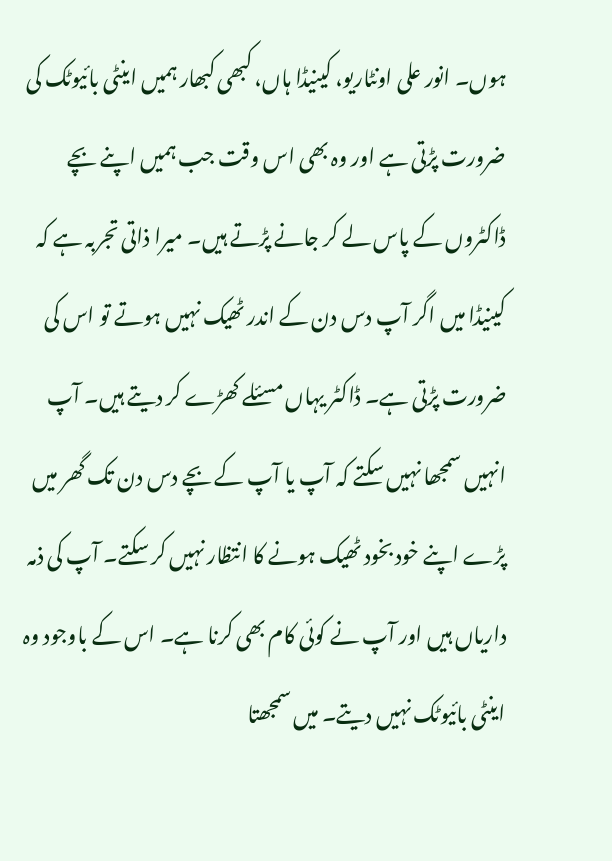ہوں۔ انور علی اونٹاریو، کینیڈا ہاں، کبھی کبھار ہمیں اینٹی بائیوٹک کی ضرورت پڑتی ہے اور وہ بھی اس وقت جب ہمیں اپنے بچے ڈاکٹروں کے پاس لے کر جانے پڑتے ہیں۔ میرا ذاتی تجربہ ہے کہ کینیڈا میں اگر آپ دس دن کے اندر ٹھیک نہیں ہوتے تو اس کی ضرورت پڑتی ہے۔ ڈاکٹر یہاں مسئلے کھڑے کر دیتے ہیں۔ آپ انہیں سمجھا نہیں سکتے کہ آپ یا آپ کے بچے دس دن تک گھر میں پڑے اپنے خود بخود ٹھیک ہونے کا انتظار نہیں کر سکتے۔ آپ کی ذمہ داریاں ہیں اور آپ نے کوئی کام بھی کرنا ہے۔ اس کے باوجود وہ اینٹی بائیوٹک نہیں دیتے۔ میں سمجھتا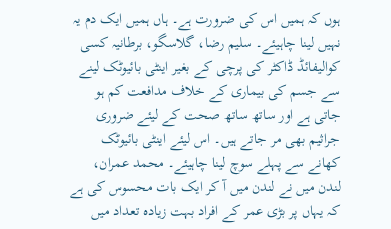ہوں کہ ہمیں اس کی ضرورت ہے۔ ہاں ہمیں ایک دم یہ نہیں لینا چاہیئے۔ سلیم رضا، گلاسگو، برطانیہ کسی کوالیفائڈ ڈاکٹر کی پرچی کے بغیر اینٹی بائیوٹک لینے سے جسم کی بیماری کے خلاف مدافعت کم ہو جاتی ہے اور ساتھ ساتھ صحت کے لیئے ضروری جراثیم بھی مر جاتے ہیں۔ اس لیئے اینٹی بائیوٹک کھانے سے پہلے سوچ لینا چاہیئے۔ محمد عمران، لندن میں نے لندن میں آ کر ایک بات محسوس کی ہے کہ یہاں پر بڑی عمر کے افراد بہت زیادہ تعداد میں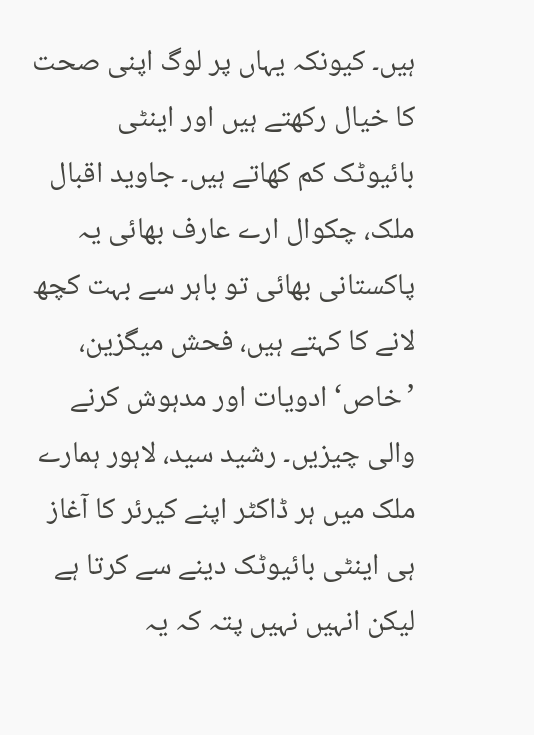ہیں۔ کیونکہ یہاں پر لوگ اپنی صحت کا خیال رکھتے ہیں اور اینٹی بائیوٹک کم کھاتے ہیں۔ جاوید اقبال ملک، چکوال ارے عارف بھائی یہ پاکستانی بھائی تو باہر سے بہت کچھ لانے کا کہتے ہیں، فحش میگزین، ’خاص‘ ادویات اور مدہوش کرنے والی چیزیں۔ رشید سید، لاہور ہمارے ملک میں ہر ڈاکٹر اپنے کیرئر کا آغاز ہی اینٹی بائیوٹک دینے سے کرتا ہے لیکن انہیں نہیں پتہ کہ یہ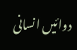دوائیں انسانی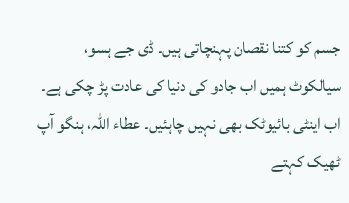جسم کو کتنا نقصان پہنچاتی ہیں۔ ڈی جے ہسو، سیالکوٹ ہمیں اب جادو کی دنیا کی عادت پڑ چکی ہے۔ اب اینٹی بائیوٹک بھی نہیں چاہئیں۔ عطاء اللہ، ہنگو آپ ٹھیک کہتے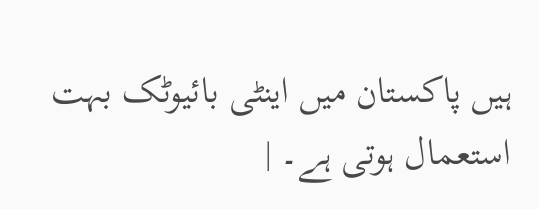ہیں پاکستان میں اینٹی بائیوٹک بہت استعمال ہوتی ہے۔ |